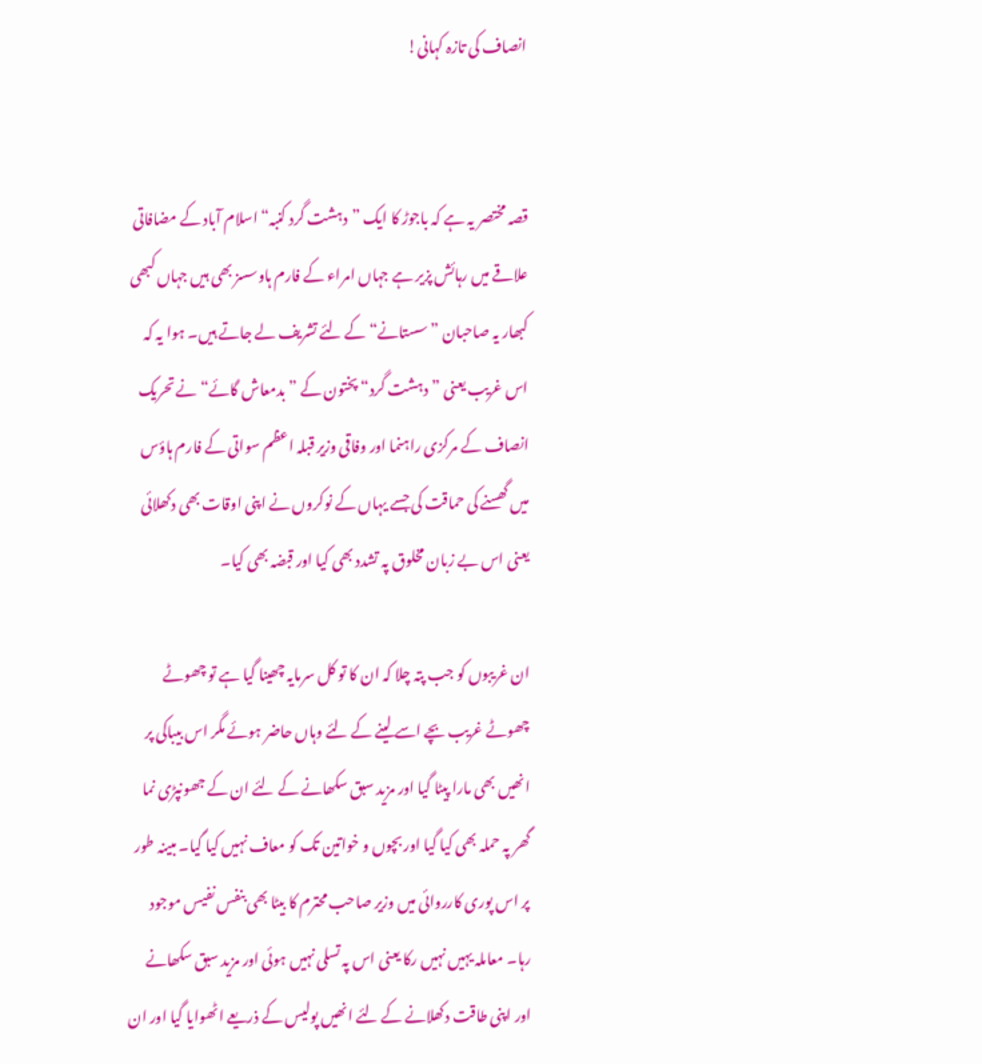انصاف کی تازہ کہانی!


قصہ مختصر یہ ہے کہ باجوڑ کا ایک ”دہشت گرد کنبہ“ اسلام آباد کے مضافاتی علاقے میں رہائش پزیر ہے جہاں امراء کے فارم ہاوسسز بھی ہیں جہاں کبھی کبھار یہ صاحبان ”سستانے“ کے لئے تشریف لے جاتے ہیں۔ ہوا یہ کہ اس غریب یعنی ”دہشت گرد“ پختون کے ”بدمعاش گائے“ نے تحریک انصاف کے مرکزی راہنما اور وفاقی وزیر قبلہ اعظم سواتی کے فارم ہاؤس میں گھسنے کی حماقت کی جسے یہاں کے نوکروں نے اپنی اوقات بھی دکھلائی یعنی اس بے زبان مخلوق پہ تشدد بھی کیا اور قبضہ بھی کیا۔

ان غریبوں کو جب پتہ چلا کہ ان کا تو کل سرمایہ چھینا گیا ہے تو چھوٹے چھوٹے غریب بچے اسے لینے کے لئے وہاں حاضر ہوئے مگر اس بیباکی پر انھیں بھی مارا پیٹا گیا اور مزید سبق سکھانے کے لئے ان کے جھونپڑی نما گھر پہ حملہ بھی کیا گیا اور بچوں و خواتین تک کو معاف نہیں کیا گیا۔ مبینہ طور پر اس پوری کارروائی میں وزیر صاحب محترم کا بیٹا بھی بنفس نفیس موجود رہا۔ معاملہ یہیں نہیں رکا یعنی اس پہ تسلی نہیں ہوئی اور مزید سبق سکھانے اور اپنی طاقت دکھلانے کے لئے انھیں پولیس کے ذریعے اٹھوایا گیا اور ان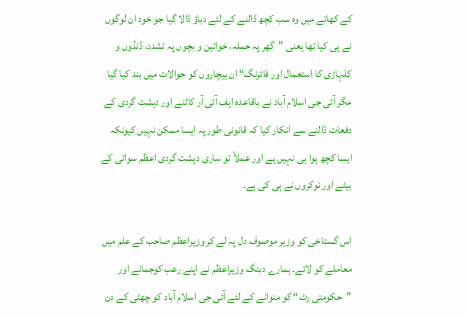کے کھاتے میں وہ سب کچھ ڈالنے کے لئے دباؤ ڈالا گیا جو خود ان لوگوں نے ہی کیا تھا یعنی ”گھر پہ حملہ، خواتین و بچوں پہ تشدد، ڈنڈوں و کلہاڑی کا استعمال اور فائرنگ“ ان بیچاروں کو حوالات میں بند کیا گیا مگر آئی جی اسلام آباد نے باقاعدہ ایف آئی آر کاٹنے اور دہشت گردی کے دفعات ڈالنے سے انکار کیا کہ قانونی طور پہ ایسا ممکن نہیں کیونکہ ایسا کچھ ہوا ہی نہیں ہے اور عملاً تو ساری دہشت گردی اعظم سواتی کے بیٹے اور نوکروں نے ہی کی ہے۔

اس گستاخی کو وزیر موصوف دل پہ لے کر وزیراعظم صاحب کے علم میں معاملے کو لائے۔ ہمارے دبنگ وزیراعظم نے اپنے رعب کوجمانے اور ”حکومتی رٹ“ کو منوانے کے لئے آئی جی اسلام آباد کو چھٹی کے دن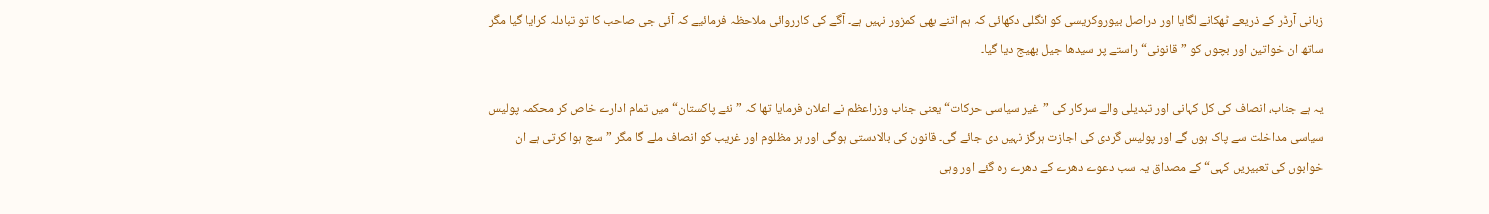زبانی آرڈر کے ذریعے ٹھکانے لگایا اور دراصل بیوروکریسی کو انگلی دکھائی کہ ہم اتنے بھی کمزور نہیں ہے۔ آگے کی کارروائی ملاحظہ فرمائیے کہ آئی جی صاحب کا تو تبادلہ کرایا گیا مگر ساتھ ان خواتین اور بچوں کو ”قانونی“ راستے پر سیدھا جیل بھیج دیا گیا۔

یہ ہے جناب، انصاف کی کل کہانی اور تبدیلی والے سرکار کی ”غیر سیاسی حرکات“ یعنی جناب وزراعظم نے اعلان فرمایا تھا کہ ”نئے پاکستان“ میں تمام ادارے خاص کر محکمہ پولیس سیاسی مداخلت سے پاک ہوں گے اور پولیس گردی کی اجازت ہرگز نہیں دی جائے گی۔ قانون کی بالادستی ہوگی اور ہر مظلوم اور غریب کو انصاف ملے گا مگر ”سچ ہوا کرتی ہے ان خوابوں کی تعبیریں کہی“ کے مصداق یہ سب دعوے دھرے کے دھرے رہ گئے اور وہی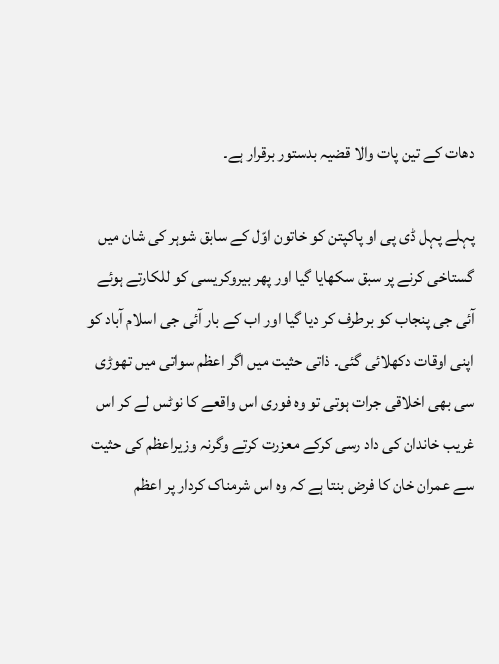دھات کے تین پات والا قضیہ بدستور برقرار ہے۔

پہلے پہل ڈی پی او پاکپتن کو خاتون اوّل کے سابق شوہر کی شان میں گستاخی کرنے پر سبق سکھایا گیا اور پھر بیروکریسی کو للکارتے ہوئے آئی جی پنجاب کو برطرف کر دیا گیا اور اب کے بار آئی جی اسلام آباد کو اپنی اوقات دکھلائی گئی۔ ذاتی حثیت میں اگر اعظم سواتی میں تھوڑی سی بھی اخلاقی جرات ہوتی تو وہ فوری اس واقعے کا نوٹس لے کر اس غریب خاندان کی داد رسی کرکے معزرت کرتے وگرنہ وزیراعظم کی حثیت سے عمران خان کا فرض بنتا ہے کہ وہ اس شرمناک کردار پر اعظم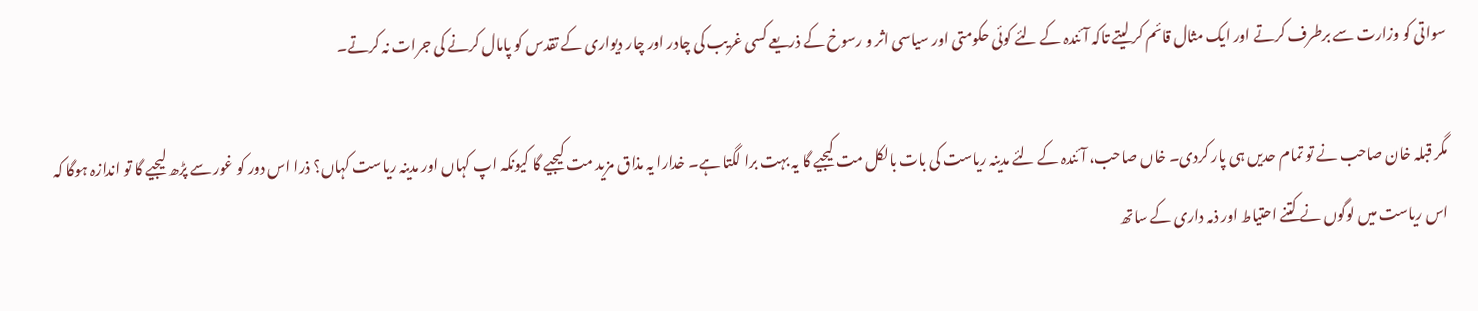سواتی کو وزارت سے برطرف کرتے اور ایک مثال قائم کر لیتے تاکہ آئندہ کے لئے کوئی حکومتی اور سیاسی اثر و رسوخ کے ذریعے کسی غریب کی چادر اور چار دیواری کے تقدس کو پامال کرنے کی جرات نہ کرتے۔

مگر قبلہ خان صاحب نے تو تمام حدیں ہی پار کردی۔ خاں صاحب، آئندہ کے لئے مدینہ ریاست کی بات بالکل مت کیجیے گا یہ بہت برا لگتا ہے۔ خدارا یہ مذاق مزید مت کیجیے گا کیونکہ اپ کہاں اور مدینہ ریاست کہاں؟ ذرا اس دور کو غور سے پڑھ لیجیے گا تو اندازہ ہوگا کہ اس ریاست میں لوگوں نے کتنے احتیاط اور ذمہ داری کے ساتھ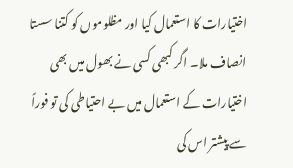اختیارات کا استعمال کیا اور مظلوموں کو کتنا سستا انصاف ملا۔ اگر کبھی کسی نے بھول میں بھی اختیارات کے استعمال میں بے احتیاطی کی تو فوراً سے پیشتر اس کی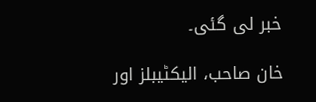خبر لی گئی۔

خان صاحب، الیکٹیبلز اور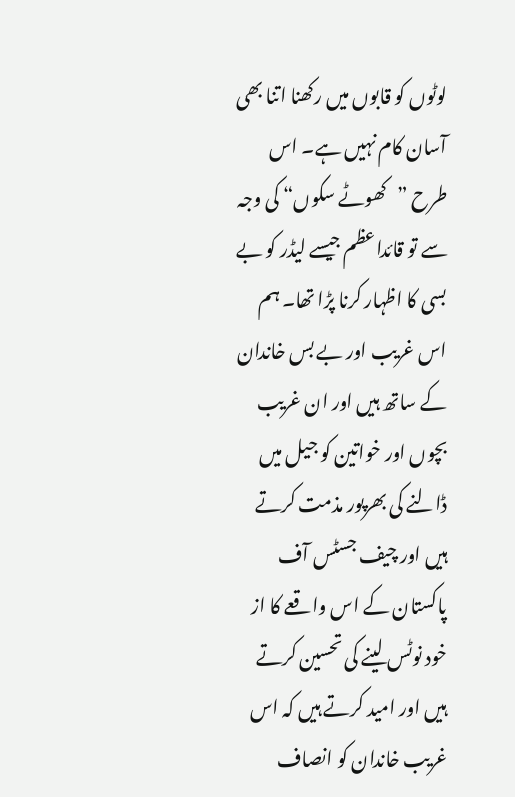لوٹوں کو قابوں میں رکھنا اتنا بھی آسان کام نہیں ہے۔ اس طرح ”کھوٹے سکوں“ کی وجہ سے تو قائداعظم جیسے لیڈر کو بے بسی کا اظہار کرنا پڑا تھا۔ ہم اس غریب اور بے بس خاندان کے ساتھ ہیں اور ان غریب بچوں اور خواتین کو جیل میں ڈالنے کی بھرپور مذمت کرتے ہیں اور چیف جسٹس آف پاکستان کے اس واقعے کا از خود نوٹس لینے کی تحسین کرتے ہیں اور امید کرتے ہیں کہ اس غریب خاندان کو انصاف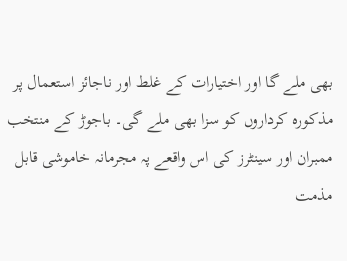بھی ملے گا اور اختیارات کے غلط اور ناجائز استعمال پر مذکورہ کرداروں کو سزا بھی ملے گی۔ باجوڑ کے منتخب ممبران اور سینٹرز کی اس واقعے پہ مجرمانہ خاموشی قابل مذمت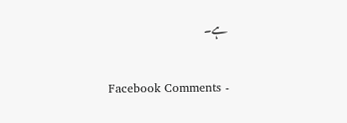ہے۔


Facebook Comments -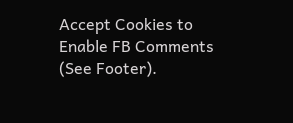Accept Cookies to Enable FB Comments (See Footer).